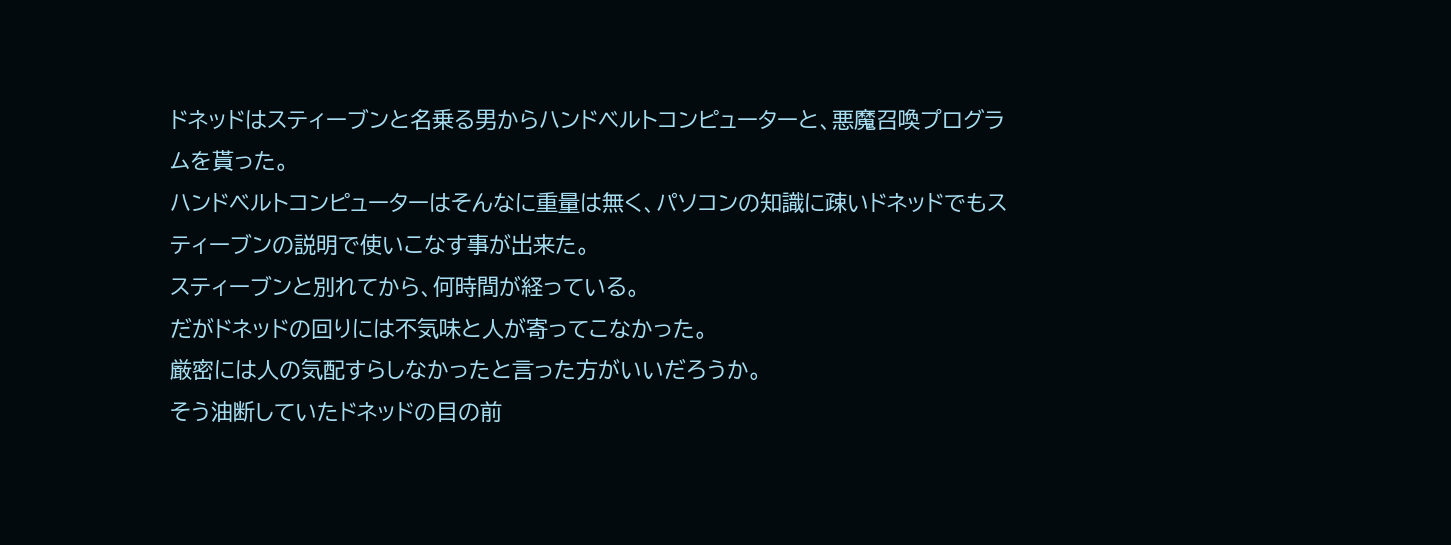ドネッドはスティーブンと名乗る男からハンドベルトコンピューターと、悪魔召喚プログラムを貰った。
ハンドベルトコンピューターはそんなに重量は無く、パソコンの知識に疎いドネッドでもスティーブンの説明で使いこなす事が出来た。
スティーブンと別れてから、何時間が経っている。
だがドネッドの回りには不気味と人が寄ってこなかった。
厳密には人の気配すらしなかったと言った方がいいだろうか。
そう油断していたドネッドの目の前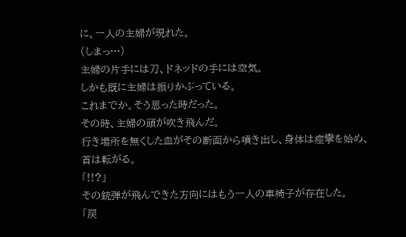に、一人の主婦が現れた。
(しまっ…)
主婦の片手には刀、ドネッドの手には空気。
しかも既に主婦は振りかぶっている。
これまでか。そう思った時だった。
その時、主婦の頭が吹き飛んだ。
行き場所を無くした血がその断面から噴き出し、身体は痙攣を始め、首は転がる。
「!!?」
その銃弾が飛んできた方向にはもう一人の車椅子が存在した。
「戻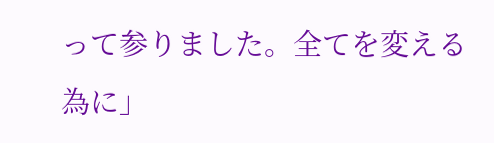って参りました。全てを変える為に」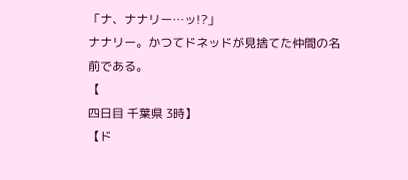「ナ、ナナリー…ッ!?」
ナナリー。かつてドネッドが見捨てた仲間の名前である。
【
四日目 千葉県 3時】
【ド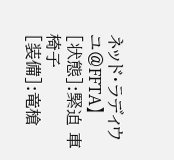ネッド・ラディウユ@FFTA】
[状態]:緊迫 車椅子
[装備]:竜槍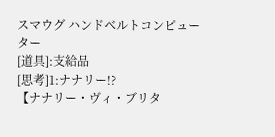スマウグ ハンドベルトコンピューター
[道具]:支給品
[思考]1:ナナリー!?
【ナナリー・ヴィ・ブリタ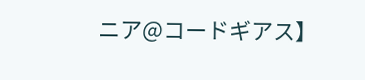ニア@コードギアス】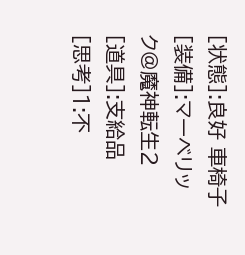[状態]:良好 車椅子
[装備]:マーベリック@魔神転生2
[道具]:支給品
[思考]1:不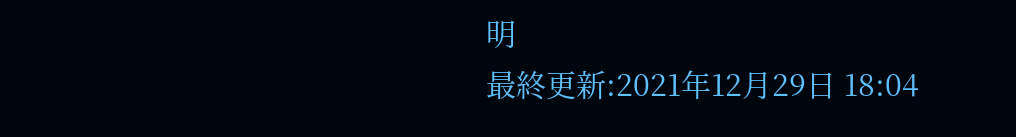明
最終更新:2021年12月29日 18:04